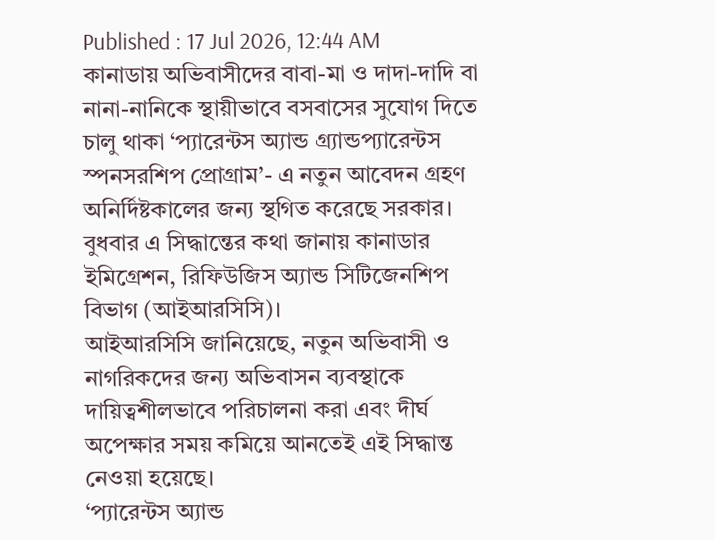Published : 17 Jul 2026, 12:44 AM
কানাডায় অভিবাসীদের বাবা-মা ও দাদা-দাদি বা নানা-নানিকে স্থায়ীভাবে বসবাসের সুযোগ দিতে চালু থাকা ‘প্যারেন্টস অ্যান্ড গ্র্যান্ডপ্যারেন্টস স্পনসরশিপ প্রোগ্রাম’- এ নতুন আবেদন গ্রহণ অনির্দিষ্টকালের জন্য স্থগিত করেছে সরকার।
বুধবার এ সিদ্ধান্তের কথা জানায় কানাডার ইমিগ্রেশন, রিফিউজিস অ্যান্ড সিটিজেনশিপ বিভাগ (আইআরসিসি)।
আইআরসিসি জানিয়েছে, নতুন অভিবাসী ও নাগরিকদের জন্য অভিবাসন ব্যবস্থাকে দায়িত্বশীলভাবে পরিচালনা করা এবং দীর্ঘ অপেক্ষার সময় কমিয়ে আনতেই এই সিদ্ধান্ত নেওয়া হয়েছে।
‘প্যারেন্টস অ্যান্ড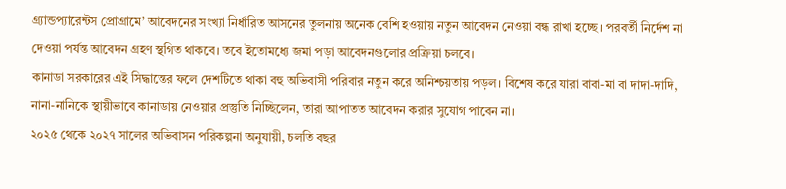গ্র্যান্ডপ্যারেন্টস প্রোগ্রামে’ আবেদনের সংখ্যা নির্ধারিত আসনের তুলনায় অনেক বেশি হওয়ায় নতুন আবেদন নেওয়া বন্ধ রাখা হচ্ছে। পরবর্তী নির্দেশ না দেওয়া পর্যন্ত আবেদন গ্রহণ স্থগিত থাকবে। তবে ইতোমধ্যে জমা পড়া আবেদনগুলোর প্রক্রিয়া চলবে।
কানাডা সরকারের এই সিদ্ধান্তের ফলে দেশটিতে থাকা বহু অভিবাসী পরিবার নতুন করে অনিশ্চয়তায় পড়ল। বিশেষ করে যারা বাবা-মা বা দাদা-দাদি, নানা-নানিকে স্থায়ীভাবে কানাডায় নেওয়ার প্রস্তুতি নিচ্ছিলেন, তারা আপাতত আবেদন করার সুযোগ পাবেন না।
২০২৫ থেকে ২০২৭ সালের অভিবাসন পরিকল্পনা অনুযায়ী, চলতি বছর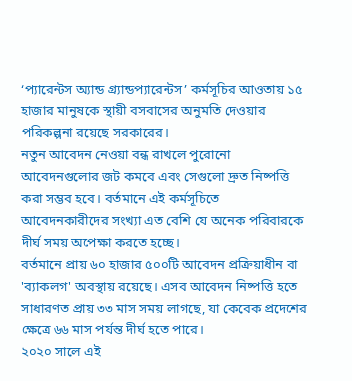‘প্যারেন্টস অ্যান্ড গ্র্যান্ডপ্যারেন্টস’ কর্মসূচির আওতায় ১৫ হাজার মানুষকে স্থায়ী বসবাসের অনুমতি দেওয়ার পরিকল্পনা রয়েছে সরকারের।
নতুন আবেদন নেওয়া বন্ধ রাখলে পুরোনো আবেদনগুলোর জট কমবে এবং সেগুলো দ্রুত নিষ্পত্তি করা সম্ভব হবে। বর্তমানে এই কর্মসূচিতে আবেদনকারীদের সংখ্যা এত বেশি যে অনেক পরিবারকে দীর্ঘ সময় অপেক্ষা করতে হচ্ছে।
বর্তমানে প্রায় ৬০ হাজার ৫০০টি আবেদন প্রক্রিয়াধীন বা 'ব্যাকলগ' অবস্থায় রয়েছে। এসব আবেদন নিষ্পত্তি হতে সাধারণত প্রায় ৩৩ মাস সময় লাগছে, যা কেবেক প্রদেশের ক্ষেত্রে ৬৬ মাস পর্যন্ত দীর্ঘ হতে পারে।
২০২০ সালে এই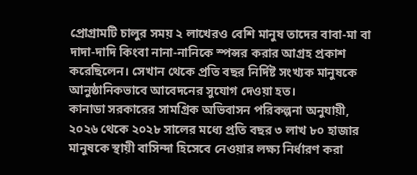প্রোগ্রামটি চালুর সময় ২ লাখেরও বেশি মানুষ তাদের বাবা-মা বা দাদা-দাদি কিংবা নানা-নানিকে স্পন্সর করার আগ্রহ প্রকাশ করেছিলেন। সেখান থেকে প্রতি বছর নির্দিষ্ট সংখ্যক মানুষকে আনুষ্ঠানিকভাবে আবেদনের সুযোগ দেওয়া হত।
কানাডা সরকারের সামগ্রিক অভিবাসন পরিকল্পনা অনুযায়ী, ২০২৬ থেকে ২০২৮ সালের মধ্যে প্রতি বছর ৩ লাখ ৮০ হাজার মানুষকে স্থায়ী বাসিন্দা হিসেবে নেওয়ার লক্ষ্য নির্ধারণ করা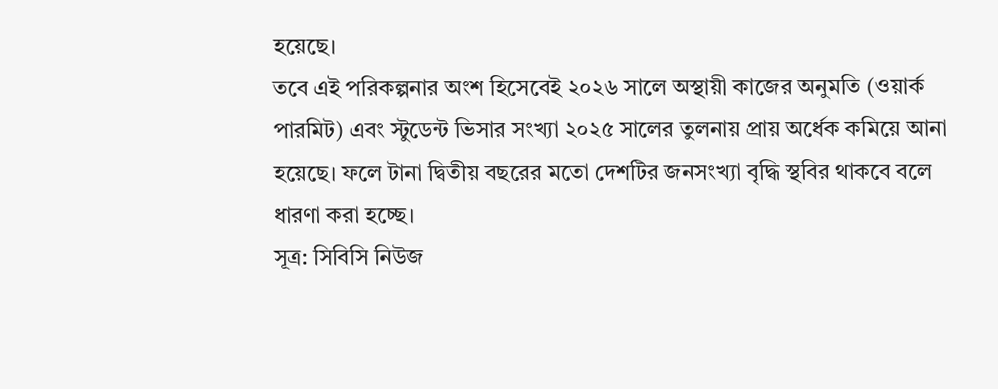হয়েছে।
তবে এই পরিকল্পনার অংশ হিসেবেই ২০২৬ সালে অস্থায়ী কাজের অনুমতি (ওয়ার্ক পারমিট) এবং স্টুডেন্ট ভিসার সংখ্যা ২০২৫ সালের তুলনায় প্রায় অর্ধেক কমিয়ে আনা হয়েছে। ফলে টানা দ্বিতীয় বছরের মতো দেশটির জনসংখ্যা বৃদ্ধি স্থবির থাকবে বলে ধারণা করা হচ্ছে।
সূত্র: সিবিসি নিউজ